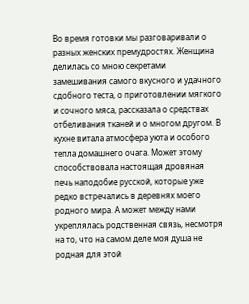Во время готовки мы разговаривали о разных женских премудростях. Женщина делилась со мною секретами замешивания самого вкусного и удачного сдобного теста, о приготовлении мягкого и сочного мяса, рассказала о средствах отбеливания тканей и о многом другом. В кухне витала атмосфера уюта и особого тепла домашнего очага. Может этому способствовала настоящая дровяная печь наподобие русской, которые уже редко встречались в деревнях моего родного мира. А может между нами укреплялась родственная связь, несмотря на то, что на самом деле моя душа не родная для этой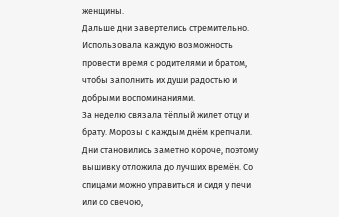женщины.
Дальше дни завертелись стремительно. Использовала каждую возможность провести время с родителями и братом, чтобы заполнить их души радостью и добрыми воспоминаниями.
За неделю связала тёплый жилет отцу и брату. Морозы с каждым днём крепчали. Дни становились заметно короче, поэтому вышивку отложила до лучших времён. Со спицами можно управиться и сидя у печи или со свечою,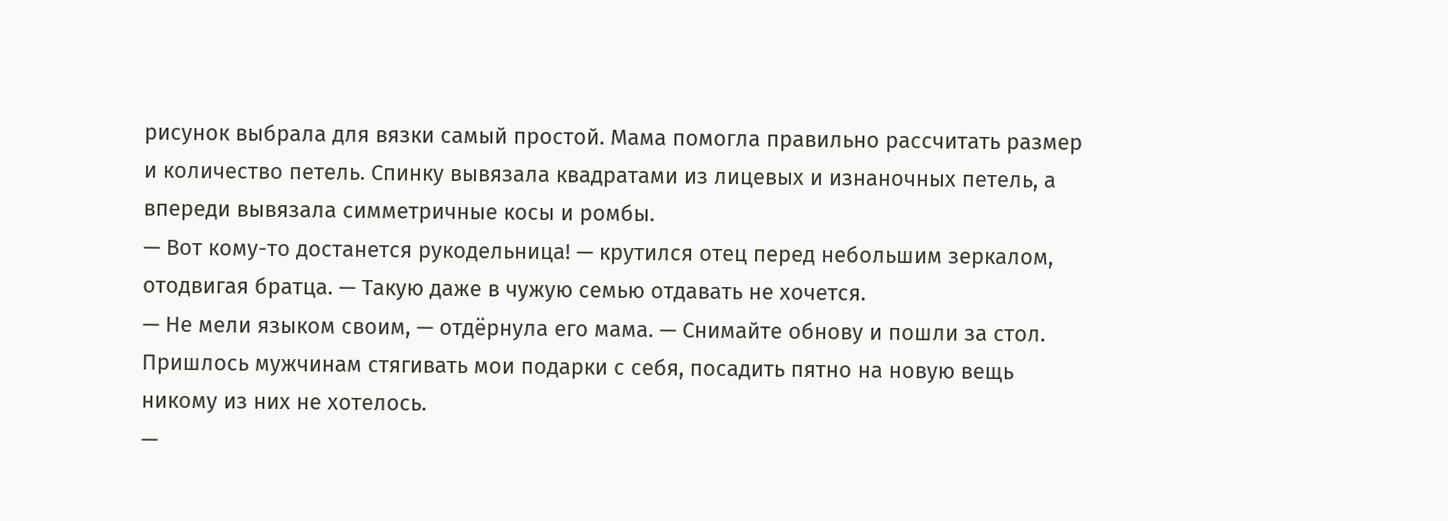рисунок выбрала для вязки самый простой. Мама помогла правильно рассчитать размер и количество петель. Спинку вывязала квадратами из лицевых и изнаночных петель, а впереди вывязала симметричные косы и ромбы.
— Вот кому-то достанется рукодельница! — крутился отец перед небольшим зеркалом, отодвигая братца. — Такую даже в чужую семью отдавать не хочется.
— Не мели языком своим, — отдёрнула его мама. — Снимайте обнову и пошли за стол.
Пришлось мужчинам стягивать мои подарки с себя, посадить пятно на новую вещь никому из них не хотелось.
—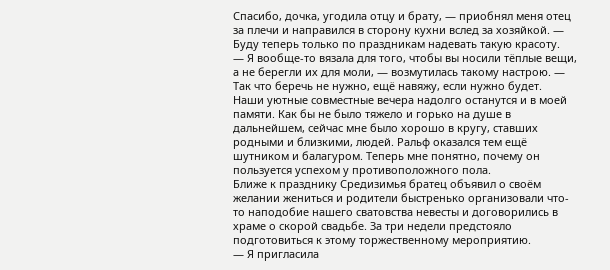Спасибо, дочка, угодила отцу и брату, — приобнял меня отец за плечи и направился в сторону кухни вслед за хозяйкой. — Буду теперь только по праздникам надевать такую красоту.
— Я вообще-то вязала для того, чтобы вы носили тёплые вещи, а не берегли их для моли, — возмутилась такому настрою. — Так что беречь не нужно, ещё навяжу, если нужно будет.
Наши уютные совместные вечера надолго останутся и в моей памяти. Как бы не было тяжело и горько на душе в дальнейшем, сейчас мне было хорошо в кругу, ставших родными и близкими, людей. Ральф оказался тем ещё шутником и балагуром. Теперь мне понятно, почему он пользуется успехом у противоположного пола.
Ближе к празднику Средизимья братец объявил о своём желании жениться и родители быстренько организовали что-то наподобие нашего сватовства невесты и договорились в храме о скорой свадьбе. За три недели предстояло подготовиться к этому торжественному мероприятию.
— Я пригласила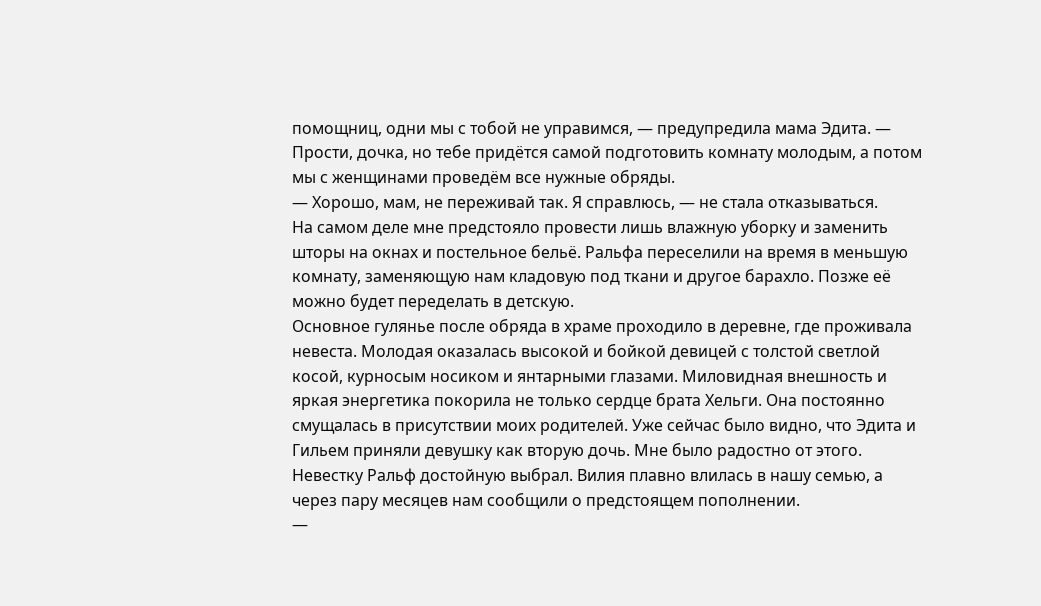помощниц, одни мы с тобой не управимся, — предупредила мама Эдита. — Прости, дочка, но тебе придётся самой подготовить комнату молодым, а потом мы с женщинами проведём все нужные обряды.
— Хорошо, мам, не переживай так. Я справлюсь, — не стала отказываться.
На самом деле мне предстояло провести лишь влажную уборку и заменить шторы на окнах и постельное бельё. Ральфа переселили на время в меньшую комнату, заменяющую нам кладовую под ткани и другое барахло. Позже её можно будет переделать в детскую.
Основное гулянье после обряда в храме проходило в деревне, где проживала невеста. Молодая оказалась высокой и бойкой девицей с толстой светлой косой, курносым носиком и янтарными глазами. Миловидная внешность и яркая энергетика покорила не только сердце брата Хельги. Она постоянно смущалась в присутствии моих родителей. Уже сейчас было видно, что Эдита и Гильем приняли девушку как вторую дочь. Мне было радостно от этого. Невестку Ральф достойную выбрал. Вилия плавно влилась в нашу семью, а через пару месяцев нам сообщили о предстоящем пополнении.
—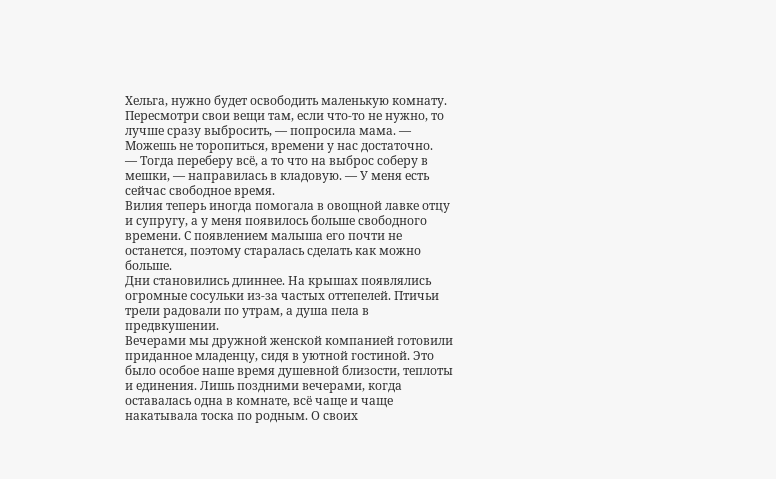Хельга, нужно будет освободить маленькую комнату. Пересмотри свои вещи там, если что-то не нужно, то лучше сразу выбросить, — попросила мама. — Можешь не торопиться, времени у нас достаточно.
— Тогда переберу всё, а то что на выброс соберу в мешки, — направилась в кладовую. — У меня есть сейчас свободное время.
Вилия теперь иногда помогала в овощной лавке отцу и супругу, а у меня появилось больше свободного времени. С появлением малыша его почти не останется, поэтому старалась сделать как можно больше.
Дни становились длиннее. На крышах появлялись огромные сосульки из-за частых оттепелей. Птичьи трели радовали по утрам, а душа пела в предвкушении.
Вечерами мы дружной женской компанией готовили приданное младенцу, сидя в уютной гостиной. Это было особое наше время душевной близости, теплоты и единения. Лишь поздними вечерами, когда оставалась одна в комнате, всё чаще и чаще накатывала тоска по родным. О своих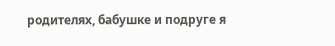родителях, бабушке и подруге я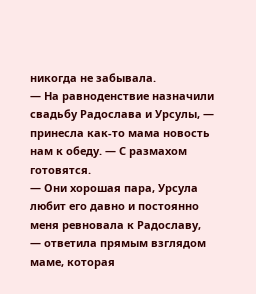никогда не забывала.
— На равноденствие назначили свадьбу Радослава и Урсулы, — принесла как-то мама новость нам к обеду. — С размахом готовятся.
— Они хорошая пара, Урсула любит его давно и постоянно меня ревновала к Радославу, — ответила прямым взглядом маме, которая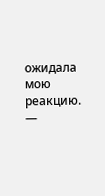ожидала мою реакцию. —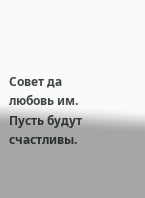Совет да любовь им. Пусть будут счастливы.